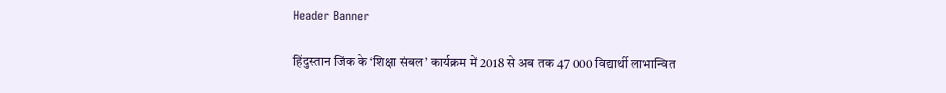Header Banner

हिंदुस्तान जिंक के ‘शिक्षा संबल’ कार्यक्रम में 2018 से अब तक 47 000 विद्यार्थी लाभान्वित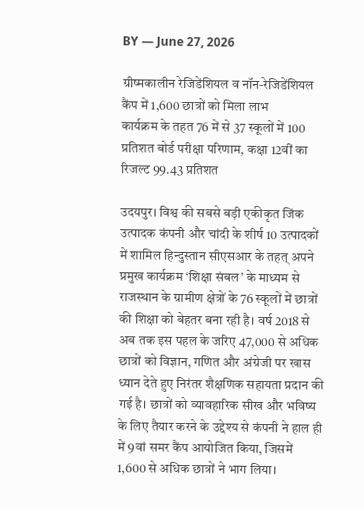BY — June 27, 2026

ग्रीष्मकालीन रेजिडेंशियल व नॉन-रेजिडेंशियल कैंप में 1,600 छात्रों को मिला लाभ
कार्यक्रम के तहत 76 में से 37 स्कूलों में 100 प्रतिशत बोर्ड परीक्षा परिणाम, कक्षा 12वीं का रिजल्ट 99.43 प्रतिशत

उदयपुर। विश्व की सबसे बड़ी एकीकृत जिंक उत्पादक कंपनी और चांदी के शीर्ष 10 उत्पादकों में शामिल हिन्दुस्तान सीएसआर के तहत् अपने प्रमुख कार्यक्रम ‘शिक्षा संबल’ के माध्यम से राजस्थान के ग्रामीण क्षेत्रों के 76 स्कूलों में छात्रों की शिक्षा को बेहतर बना रही है। वर्ष 2018 से अब तक इस पहल के जरिए 47,000 से अधिक छात्रों को विज्ञान, गणित और अंग्रेजी पर खास ध्यान देते हुए निरंतर शैक्षणिक सहायता प्रदान की गई है। छात्रों को व्यावहारिक सीख और भविष्य के लिए तैयार करने के उद्देश्य से कंपनी ने हाल ही में 9वां समर कैंप आयोजित किया, जिसमें 1,600 से अधिक छात्रों ने भाग लिया।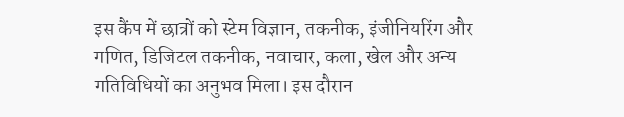इस कैंप में छात्रों को स्टेम विज्ञान, तकनीक, इंजीनियरिंग और गणित, डिजिटल तकनीक, नवाचार, कला, खेल और अन्य गतिविधियों का अनुभव मिला। इस दौरान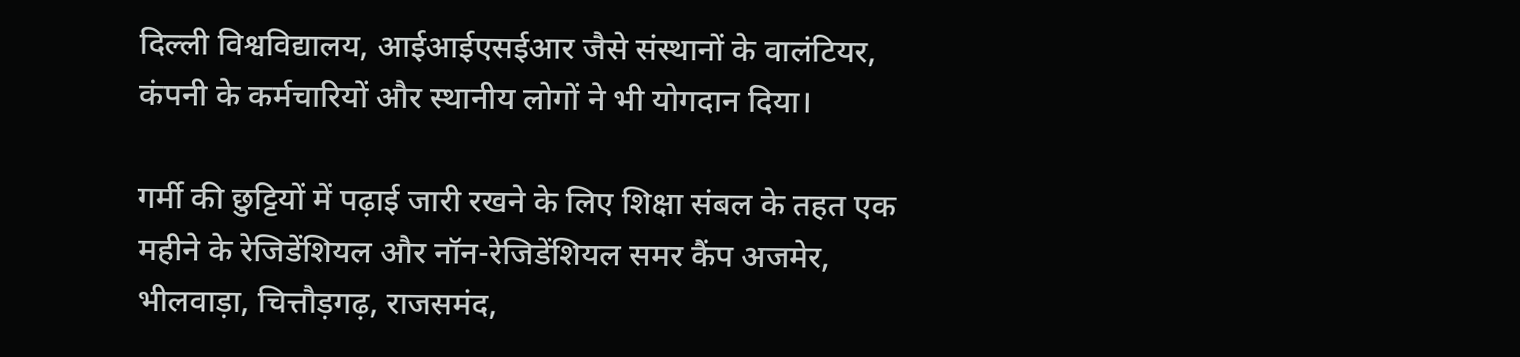दिल्ली विश्वविद्यालय, आईआईएसईआर जैसे संस्थानों के वालंटियर, कंपनी के कर्मचारियों और स्थानीय लोगों ने भी योगदान दिया।

गर्मी की छुट्टियों में पढ़ाई जारी रखने के लिए शिक्षा संबल के तहत एक महीने के रेजिडेंशियल और नॉन-रेजिडेंशियल समर कैंप अजमेर, भीलवाड़ा, चित्तौड़गढ़, राजसमंद,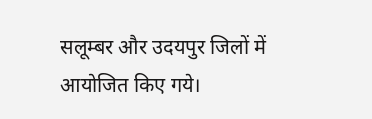सलूम्बर और उदयपुर जिलों में आयोजित किए गये।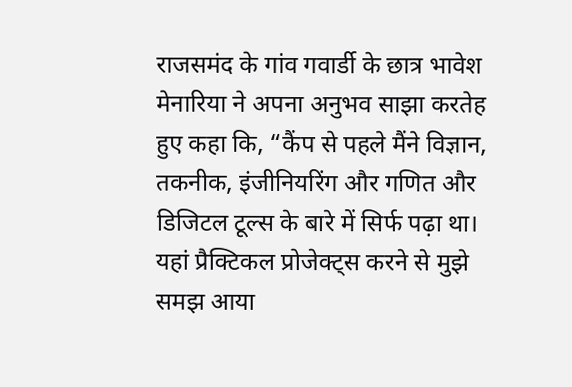राजसमंद के गांव गवार्डी के छात्र भावेश मेनारिया ने अपना अनुभव साझा करतेह हुए कहा कि, “कैंप से पहले मैंने विज्ञान, तकनीक, इंजीनियरिंग और गणित और डिजिटल टूल्स के बारे में सिर्फ पढ़ा था। यहां प्रैक्टिकल प्रोजेक्ट्स करने से मुझे समझ आया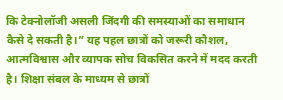कि टेक्नोलॉजी असली जिंदगी की समस्याओं का समाधान कैसे दे सकती है।” यह पहल छात्रों को जरूरी कौशल, आत्मविश्वास और व्यापक सोच विकसित करने में मदद करती है। शिक्षा संबल के माध्यम से छात्रों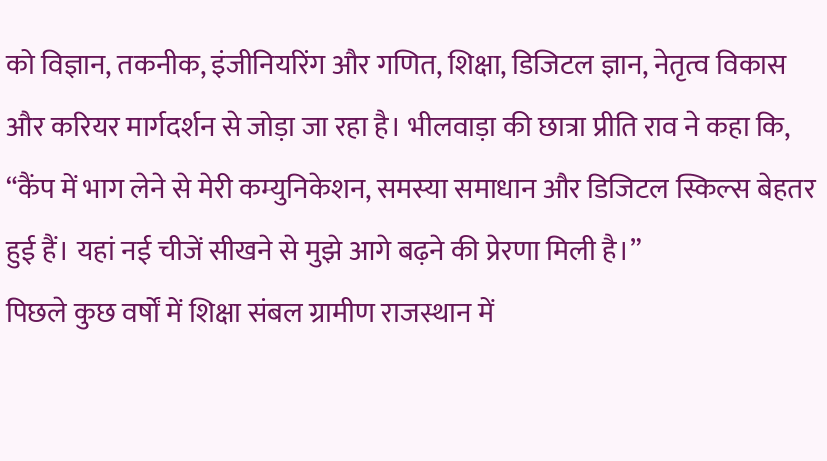को विज्ञान, तकनीक, इंजीनियरिंग और गणित, शिक्षा, डिजिटल ज्ञान, नेतृत्व विकास और करियर मार्गदर्शन से जोड़ा जा रहा है। भीलवाड़ा की छात्रा प्रीति राव ने कहा कि, “कैंप में भाग लेने से मेरी कम्युनिकेशन, समस्या समाधान और डिजिटल स्किल्स बेहतर हुई हैं। यहां नई चीजें सीखने से मुझे आगे बढ़ने की प्रेरणा मिली है।”
पिछले कुछ वर्षों में शिक्षा संबल ग्रामीण राजस्थान में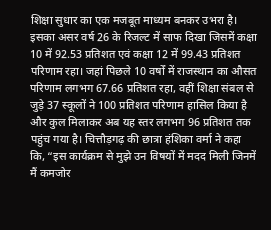शिक्षा सुधार का एक मजबूत माध्यम बनकर उभरा है। इसका असर वर्ष 26 के रिजल्ट में साफ दिखा जिसमें कक्षा 10 में 92.53 प्रतिशत एवं कक्षा 12 में 99.43 प्रतिशत परिणाम रहा। जहां पिछले 10 वर्षों में राजस्थान का औसत परिणाम लगभग 67.66 प्रतिशत रहा, वहीं शिक्षा संबल से जुड़े 37 स्कूलों ने 100 प्रतिशत परिणाम हासिल किया है और कुल मिलाकर अब यह स्तर लगभग 96 प्रतिशत तक पहुंच गया है। चित्तौड़गढ़ की छात्रा हंशिका वर्मा ने कहा कि, “इस कार्यक्रम से मुझे उन विषयों में मदद मिली जिनमें मैं कमजोर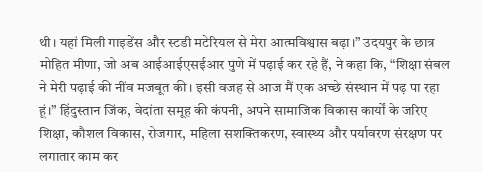थी। यहां मिली गाइडेंस और स्टडी मटेरियल से मेरा आत्मविश्वास बढ़ा।” उदयपुर के छात्र मोहित मीणा, जो अब आईआईएसईआर पुणे में पढ़ाई कर रहे हैं, ने कहा कि, “शिक्षा संबल ने मेरी पढ़ाई की नींव मजबूत की। इसी वजह से आज मैं एक अच्छे संस्थान में पढ़ पा रहा हूं।” हिंदुस्तान जिंक, वेदांता समूह की कंपनी, अपने सामाजिक विकास कार्यों के जरिए शिक्षा, कौशल विकास, रोजगार, महिला सशक्तिकरण, स्वास्थ्य और पर्यावरण संरक्षण पर लगातार काम कर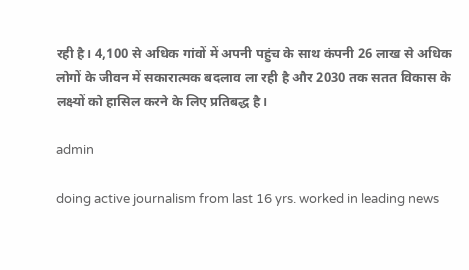रही है। 4,100 से अधिक गांवों में अपनी पहुंच के साथ कंपनी 26 लाख से अधिक लोगों के जीवन में सकारात्मक बदलाव ला रही है और 2030 तक सतत विकास के लक्ष्यों को हासिल करने के लिए प्रतिबद्ध है।

admin

doing active journalism from last 16 yrs. worked in leading news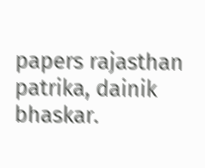papers rajasthan patrika, dainik bhaskar.